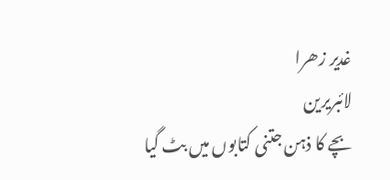غدیر زھرا
لائبریرین
بچے کا ذہن جتنی کتابوں میں بٹ گیا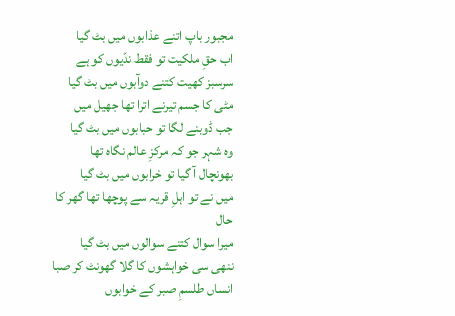مجبور باپ اتنے عذابوں میں بٹ گیا
اب حقِ ملکیت تو فقط ندّیوں کو ہے
سرسبز کھیت کتنے دوآبوں میں بٹ گیا
مٹی کا جسم تیرنے اترا تھا جھیل میں
جب ڈوبنے لگا تو حبابوں میں بٹ گیا
وہ شہر جو کہ مرکزِ عالم نگاہ تھا
بھونچال آ گیا تو خرابوں میں بٹ گیا
میں نے تو اہلِ قریہ سے پوچھا تھا گھر کا حال
میرا سوال کتنے سوالوں میں بٹ گیا
ننھی سی خواہشوں کا گلا گھونٹ کر صبا
انساں طلسمِ صبر کے خوابوں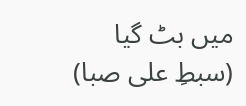میں بٹ گیا
(سبطِ علی صبا)